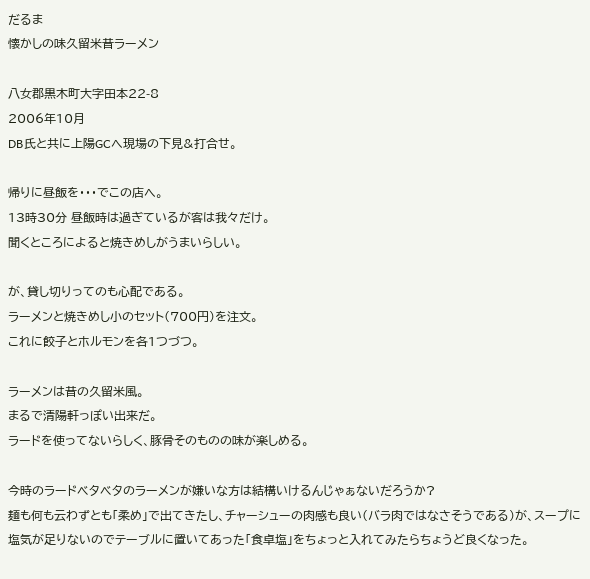だるま
懐かしの味久留米昔ラーメン

八女郡黒木町大字田本22-8
2006年10月
DB氏と共に上陽GCへ現場の下見&打合せ。

帰りに昼飯を・・・でこの店へ。
13時30分 昼飯時は過ぎているが客は我々だけ。
聞くところによると焼きめしがうまいらしい。

が、貸し切りってのも心配である。
ラーメンと焼きめし小のセット(700円)を注文。
これに餃子とホルモンを各1つづつ。

ラーメンは昔の久留米風。
まるで清陽軒っぽい出来だ。
ラードを使ってないらしく、豚骨そのものの味が楽しめる。

今時のラードベタベタのラーメンが嫌いな方は結構いけるんじゃぁないだろうか?
麺も何も云わずとも「柔め」で出てきたし、チャーシューの肉感も良い(バラ肉ではなさそうである)が、スープに塩気が足りないのでテーブルに置いてあった「食卓塩」をちょっと入れてみたらちょうど良くなった。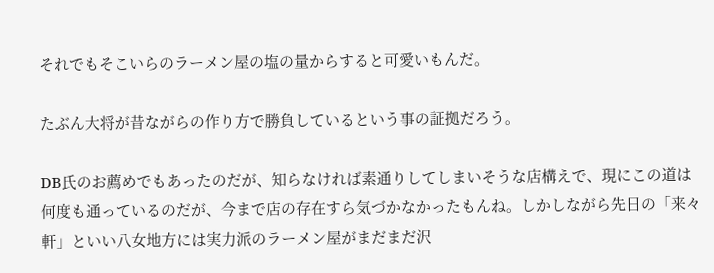それでもそこいらのラーメン屋の塩の量からすると可愛いもんだ。

たぶん大将が昔ながらの作り方で勝負しているという事の証拠だろう。

DB氏のお薦めでもあったのだが、知らなければ素通りしてしまいそうな店構えで、現にこの道は何度も通っているのだが、今まで店の存在すら気づかなかったもんね。しかしながら先日の「来々軒」といい八女地方には実力派のラーメン屋がまだまだ沢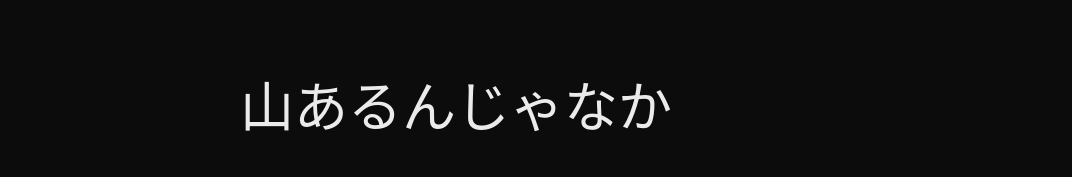山あるんじゃなか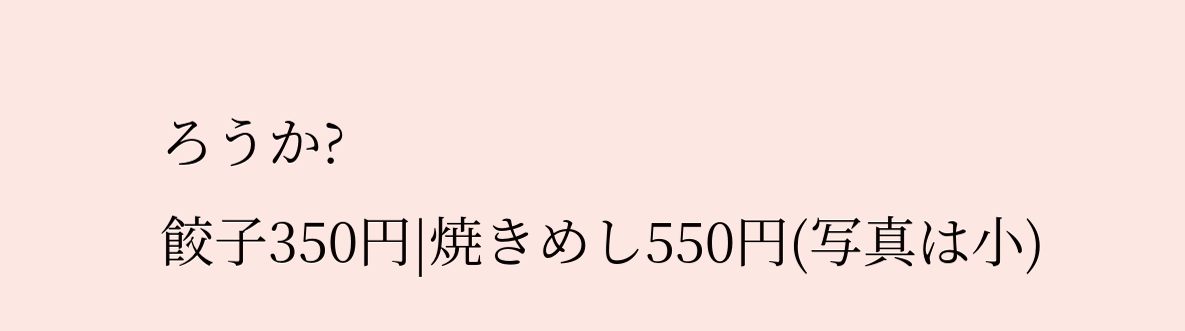ろうか?
餃子350円|焼きめし550円(写真は小)